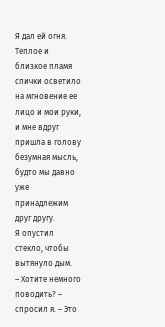Я дал ей огня.
Теплое и близкое пламя спички осветило на мгновение ее лицо и мои руки, и мне вдруг пришла в голову безумная мысль, будто мы давно уже принадлежим друг другу.
Я опустил стекло, чтобы вытянуло дым.
– Хотите немного поводить? – спросил я. – Это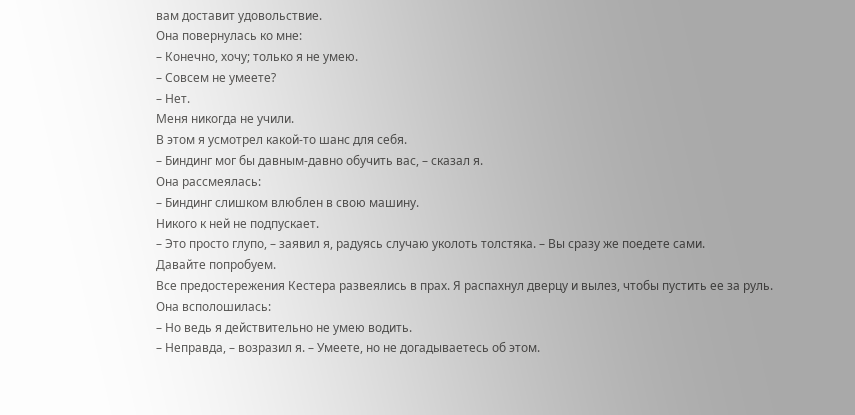вам доставит удовольствие.
Она повернулась ко мне:
– Конечно, хочу; только я не умею.
– Совсем не умеете?
– Нет.
Меня никогда не учили.
В этом я усмотрел какой-то шанс для себя.
– Биндинг мог бы давным-давно обучить вас, – сказал я.
Она рассмеялась:
– Биндинг слишком влюблен в свою машину.
Никого к ней не подпускает.
– Это просто глупо, – заявил я, радуясь случаю уколоть толстяка. – Вы сразу же поедете сами.
Давайте попробуем.
Все предостережения Кестера развеялись в прах. Я распахнул дверцу и вылез, чтобы пустить ее за руль.
Она всполошилась:
– Но ведь я действительно не умею водить.
– Неправда, – возразил я. – Умеете, но не догадываетесь об этом.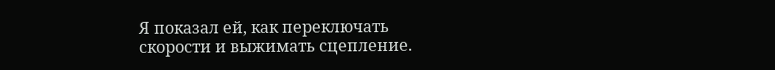Я показал ей, как переключать скорости и выжимать сцепление.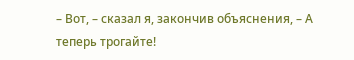– Вот, – сказал я, закончив объяснения, – А теперь трогайте!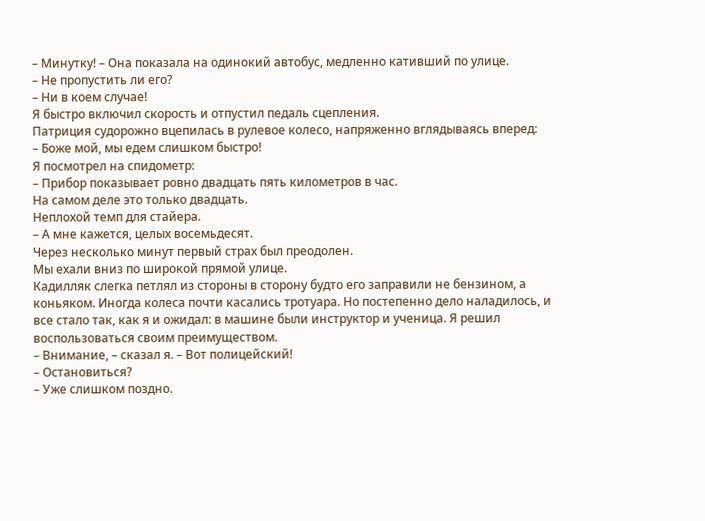– Минутку! – Она показала на одинокий автобус, медленно кативший по улице.
– Не пропустить ли его?
– Ни в коем случае!
Я быстро включил скорость и отпустил педаль сцепления.
Патриция судорожно вцепилась в рулевое колесо, напряженно вглядываясь вперед:
– Боже мой, мы едем слишком быстро!
Я посмотрел на спидометр:
– Прибор показывает ровно двадцать пять километров в час.
На самом деле это только двадцать.
Неплохой темп для стайера.
– А мне кажется, целых восемьдесят.
Через несколько минут первый страх был преодолен.
Мы ехали вниз по широкой прямой улице.
Кадилляк слегка петлял из стороны в сторону будто его заправили не бензином, а коньяком. Иногда колеса почти касались тротуара. Но постепенно дело наладилось, и все стало так, как я и ожидал: в машине были инструктор и ученица. Я решил воспользоваться своим преимуществом.
– Внимание, – сказал я. – Вот полицейский!
– Остановиться?
– Уже слишком поздно.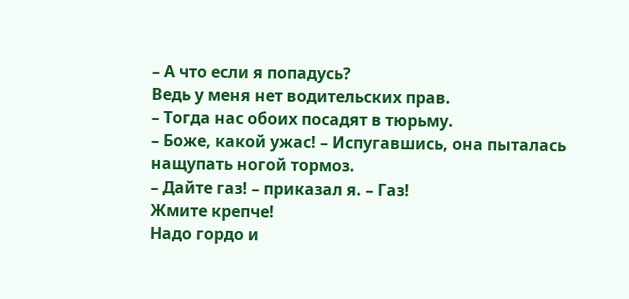– А что если я попадусь?
Ведь у меня нет водительских прав.
– Тогда нас обоих посадят в тюрьму.
– Боже, какой ужас! – Испугавшись, она пыталась нащупать ногой тормоз.
– Дайте газ! – приказал я. – Газ!
Жмите крепче!
Надо гордо и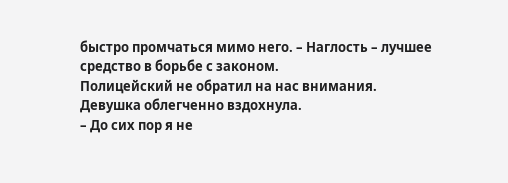быстро промчаться мимо него. – Наглость – лучшее средство в борьбе с законом.
Полицейский не обратил на нас внимания.
Девушка облегченно вздохнула.
– До сих пор я не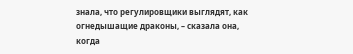знала, что регулировщики выглядят, как огнедышащие драконы, – сказала она, когда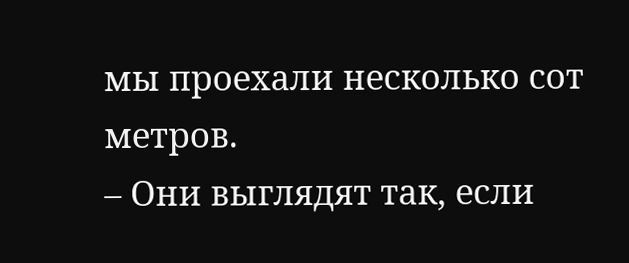мы проехали несколько сот метров.
– Они выглядят так, если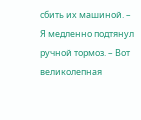сбить их машиной. – Я медленно подтянул ручной тормоз. – Вот великолепная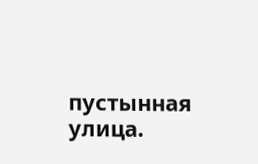пустынная улица.